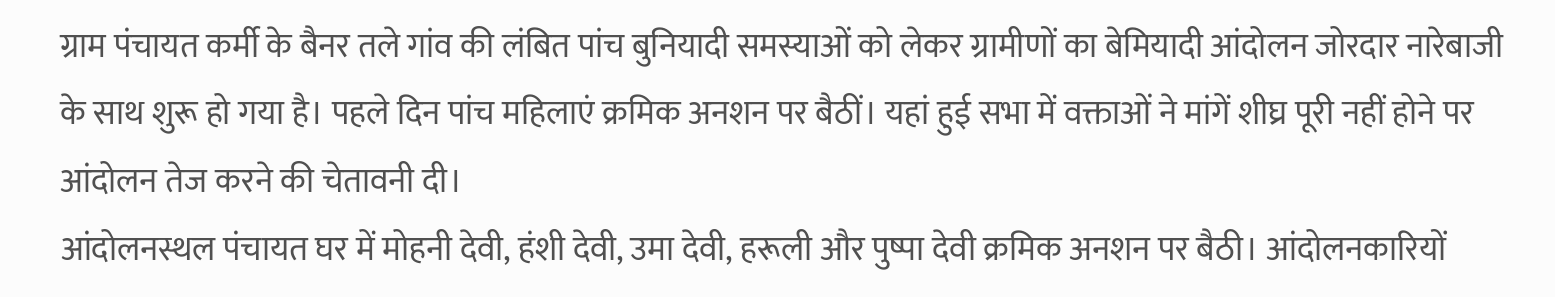ग्राम पंचायत कर्मी के बैनर तले गांव की लंबित पांच बुनियादी समस्याओं को लेकर ग्रामीणों का बेमियादी आंदोलन जोरदार नारेबाजी के साथ शुरू हो गया है। पहले दिन पांच महिलाएं क्रमिक अनशन पर बैठीं। यहां हुई सभा में वक्ताओं ने मांगें शीघ्र पूरी नहीं होने पर आंदोलन तेज करने की चेतावनी दी।
आंदोलनस्थल पंचायत घर में मोहनी देवी, हंशी देवी, उमा देवी, हरूली और पुष्पा देवी क्रमिक अनशन पर बैठी। आंदोलनकारियों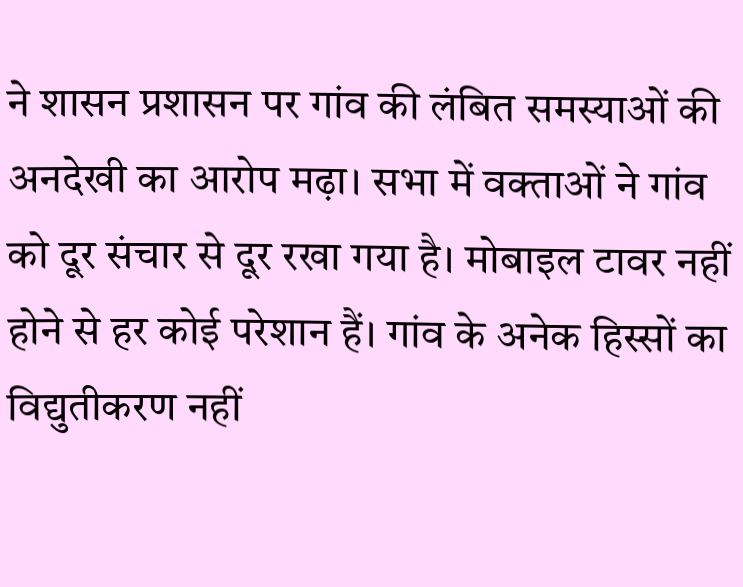ने शासन प्रशासन पर गांव की लंबित समस्याओं की अनदेखी का आरोप मढ़ा। सभा में वक्ताओं ने गांव को दूर संचार से दूर रखा गया है। मोबाइल टावर नहीं होने से हर कोई परेशान हैं। गांव के अनेक हिस्सों का विद्युतीकरण नहीं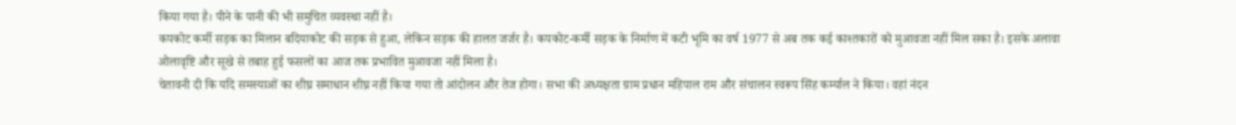किया गया है। पीने के पानी की भी समुचित व्यवस्था नहीं है।
कपकोट कर्मी सड़क का मिलान बदियाकोट की सड़क से हुआ, लेकिन सड़क की हालत जर्जर है। कपकोट-कर्मी सड़क के निर्माण में कटी भूमि का वर्ष 1977 से अब तक कई काश्तकारों को मुआवजा नहीं मिल सका है। इसके अलावा ओलावृष्टि और सूखे से तबाह हुई फसलों का आज तक प्रभावित मुआवजा नहीं मिला है।
चेतावनी दी कि यदि समस्याओं का शीघ्र समाधान शीघ्र नहीं किया गया तो आंदोलन और तेज होगा। सभा की अध्यक्षता ग्राम प्रधान महिपाल राम और संचालन स्वरूप सिंह कर्म्याल ने किया। वहां नंदन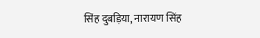सिंह दुबड़िया, नारायण सिंह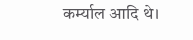कर्म्याल आदि थे।